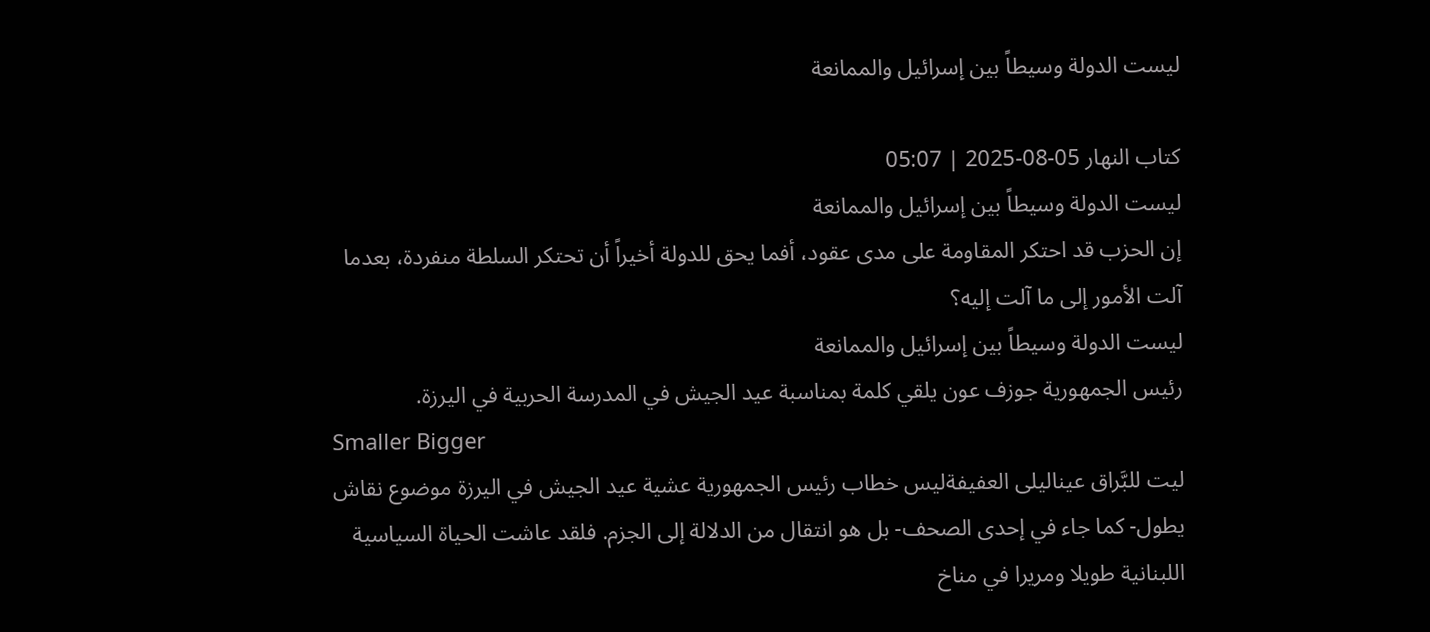ليست الدولة وسيطاً بين إسرائيل والممانعة

كتاب النهار 05-08-2025 | 05:07
ليست الدولة وسيطاً بين إسرائيل والممانعة
إن الحزب قد احتكر المقاومة على مدى عقود، أفما يحق للدولة أخيراً أن تحتكر السلطة منفردة، بعدما آلت الأمور إلى ما آلت إليه؟
ليست الدولة وسيطاً بين إسرائيل والممانعة
رئيس الجمهورية جوزف عون يلقي كلمة بمناسبة عيد الجيش في المدرسة الحربية في اليرزة.
Smaller Bigger
ليت للبَّراق عيناليلى العفيفةليس خطاب رئيس الجمهورية عشية عيد الجيش في اليرزة موضوع نقاش يطول- كما جاء في إحدى الصحف- بل هو انتقال من الدلالة إلى الجزم. فلقد عاشت الحياة السياسية اللبنانية طويلا ومريرا في مناخ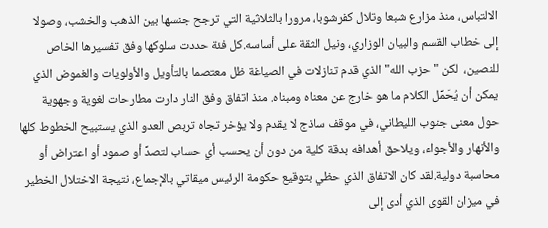الالتباس، منذ مزارع شبعا وتلال كفرشوبا، مرورا بالثلاثية التي ترجح جنسها بين الذهب والخشب، وصولا إلى خطاب القسم والبيان الوزاري، ونيل الثقة على أساسه.كل فئة حددت سلوكها وفق تفسيرها الخاص للنصين،  لكن "حزب الله" الذي قدم تنازلات في الصياغة ظل معتصما بالتأويل والأولويات والغموض الذي يمكن أن يُحَمِّل الكلام ما هو خارج عن معناه ومبناه. منذ اتفاق وفق النار دارت مطارحات لغوية وجهوية حول معنى جنوب الليطاني، في موقف ساذج لا يقدم ولا يؤخر تجاه تربص العدو الذي يستبيح الخطوط كلها والأنهار والأجواء، ويلاحق أهدافه بدقة كلية من دون أن يحسب أي حساب لتصدِّ أو صمود أو اعتراض أو محاسبة دولية.لقد كان الاتفاق الذي حظي بتوقيع حكومة الرئيس ميقاتي بالإجماع، نتيجة الاختلال الخطير في ميزان القوى الذي أدى إلى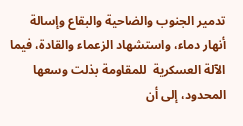تدمير الجنوب والضاحية والبقاع وإسالة أنهار دماء، واستشهاد الزعماء والقادة، فيما الآلة العسكرية  للمقاومة بذلت وسعها المحدود، إلى أن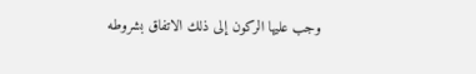وجب عليها الركون إلى ذلك الاتفاق بشروطه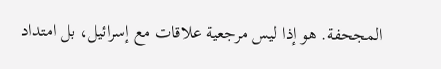المجحفة. هو إذا ليس مرجعية علاقات مع إسرائيل، بل امتداد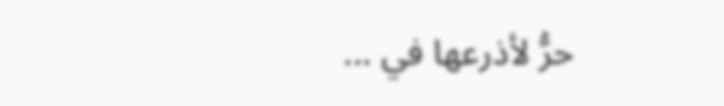حرُّ لأذرعها في ...